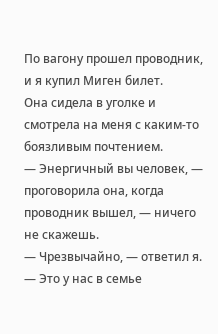По вагону прошел проводник, и я купил Миген билет.
Она сидела в уголке и смотрела на меня с каким-то боязливым почтением.
— Энергичный вы человек, — проговорила она, когда проводник вышел, — ничего не скажешь.
— Чрезвычайно, — ответил я.
— Это у нас в семье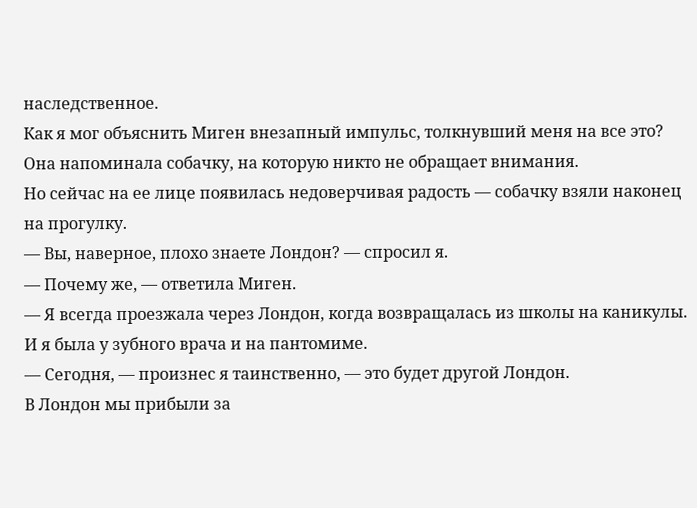наследственное.
Как я мог объяснить Миген внезапный импульс, толкнувший меня на все это?
Она напоминала собачку, на которую никто не обращает внимания.
Но сейчас на ее лице появилась недоверчивая радость — собачку взяли наконец на прогулку.
— Вы, наверное, плохо знаете Лондон? — спросил я.
— Почему же, — ответила Миген.
— Я всегда проезжала через Лондон, когда возвращалась из школы на каникулы.
И я была у зубного врача и на пантомиме.
— Сегодня, — произнес я таинственно, — это будет другой Лондон.
В Лондон мы прибыли за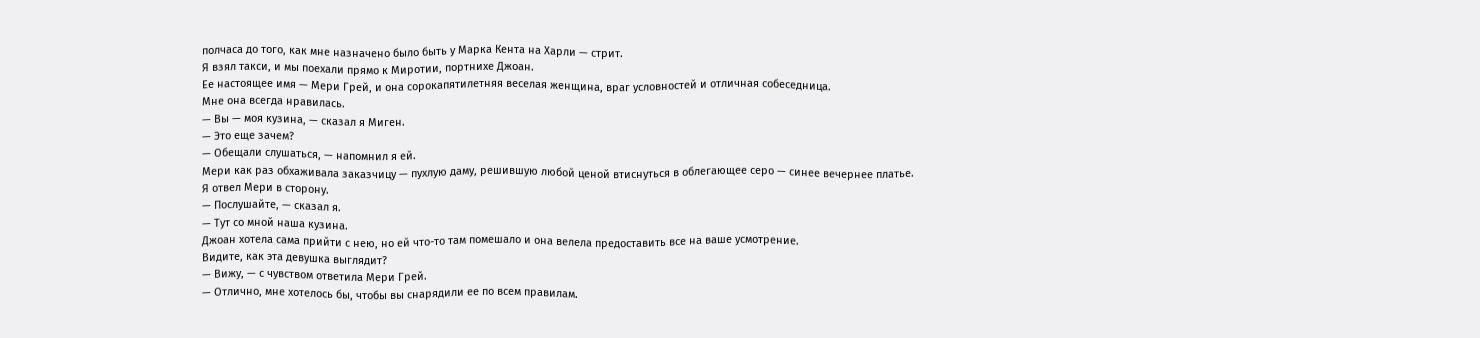полчаса до того, как мне назначено было быть у Марка Кента на Харли — стрит.
Я взял такси, и мы поехали прямо к Миротии, портнихе Джоан.
Ее настоящее имя — Мери Грей, и она сорокапятилетняя веселая женщина, враг условностей и отличная собеседница.
Мне она всегда нравилась.
— Вы — моя кузина, — сказал я Миген.
— Это еще зачем?
— Обещали слушаться, — напомнил я ей.
Мери как раз обхаживала заказчицу — пухлую даму, решившую любой ценой втиснуться в облегающее серо — синее вечернее платье.
Я отвел Мери в сторону.
— Послушайте, — сказал я.
— Тут со мной наша кузина.
Джоан хотела сама прийти с нею, но ей что-то там помешало и она велела предоставить все на ваше усмотрение.
Видите, как эта девушка выглядит?
— Вижу, — с чувством ответила Мери Грей.
— Отлично, мне хотелось бы, чтобы вы снарядили ее по всем правилам.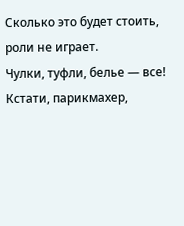Сколько это будет стоить, роли не играет.
Чулки, туфли, белье — все!
Кстати, парикмахер,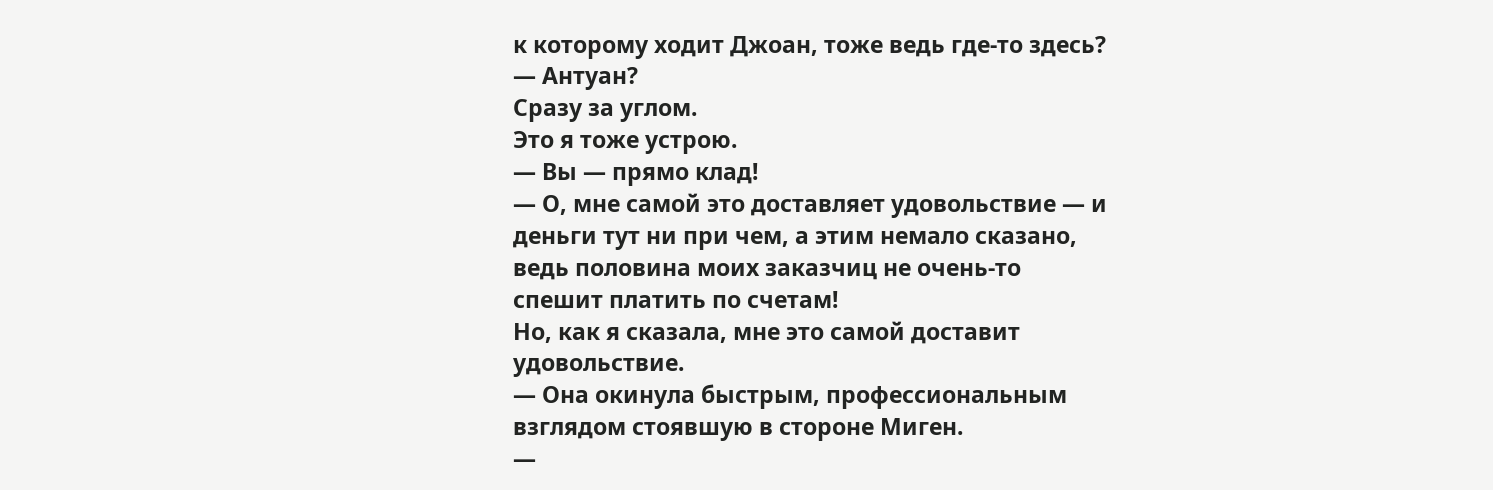к которому ходит Джоан, тоже ведь где-то здесь?
— Антуан?
Сразу за углом.
Это я тоже устрою.
— Вы — прямо клад!
— О, мне самой это доставляет удовольствие — и деньги тут ни при чем, а этим немало сказано, ведь половина моих заказчиц не очень-то спешит платить по счетам!
Но, как я сказала, мне это самой доставит удовольствие.
— Она окинула быстрым, профессиональным взглядом стоявшую в стороне Миген.
—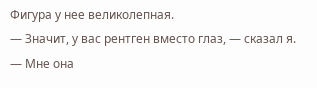Фигура у нее великолепная.
— Значит, у вас рентген вместо глаз, — сказал я.
— Мне она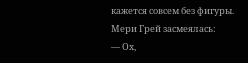кажется совсем без фигуры.
Мери Грей засмеялась:
— Ох,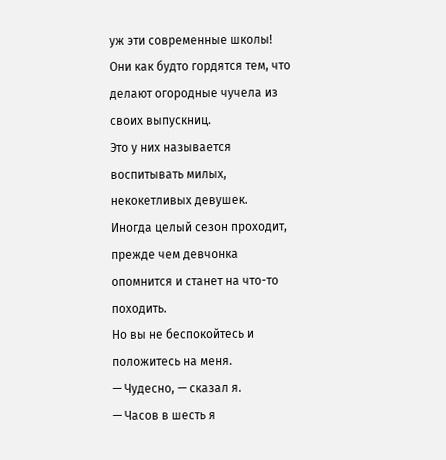уж эти современные школы!
Они как будто гордятся тем, что делают огородные чучела из своих выпускниц.
Это у них называется воспитывать милых, некокетливых девушек.
Иногда целый сезон проходит, прежде чем девчонка опомнится и станет на что-то походить.
Но вы не беспокойтесь и положитесь на меня.
— Чудесно, — сказал я.
— Часов в шесть я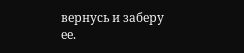вернусь и заберу ее.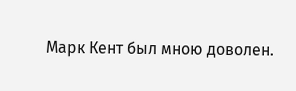Марк Кент был мною доволен.